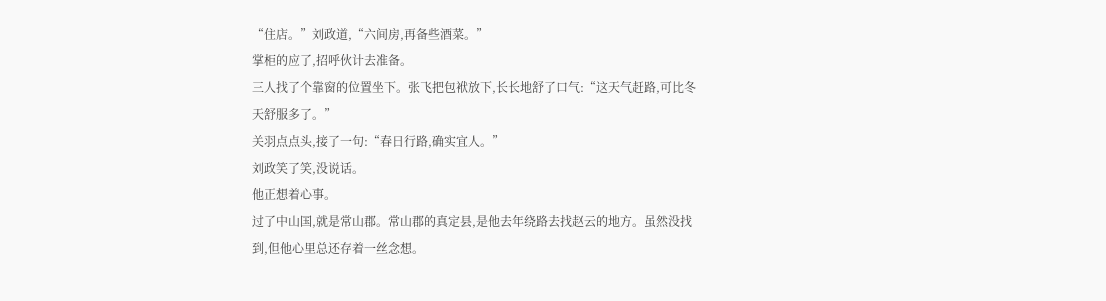“住店。”刘政道,“六间房,再备些酒菜。”
掌柜的应了,招呼伙计去准备。
三人找了个靠窗的位置坐下。张飞把包袱放下,长长地舒了口气:“这天气赶路,可比冬天舒服多了。”
关羽点点头,接了一句:“春日行路,确实宜人。”
刘政笑了笑,没说话。
他正想着心事。
过了中山国,就是常山郡。常山郡的真定县,是他去年绕路去找赵云的地方。虽然没找到,但他心里总还存着一丝念想。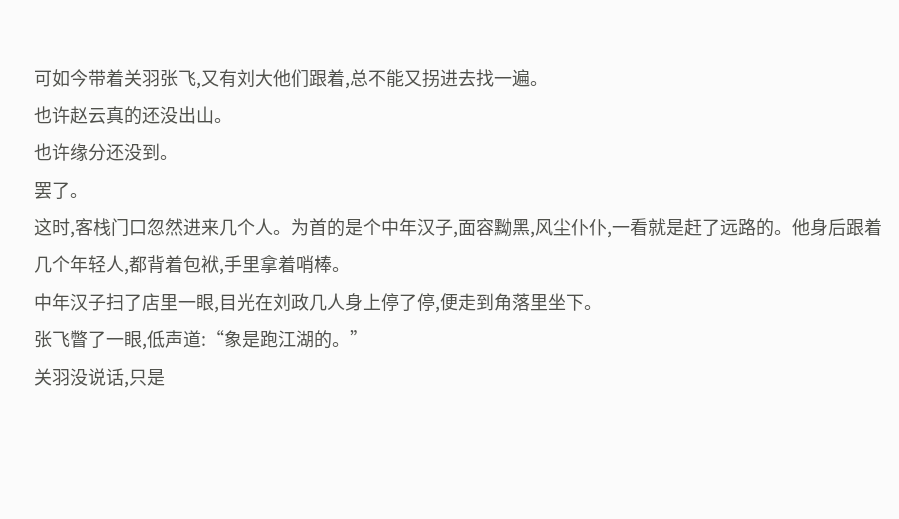可如今带着关羽张飞,又有刘大他们跟着,总不能又拐进去找一遍。
也许赵云真的还没出山。
也许缘分还没到。
罢了。
这时,客栈门口忽然进来几个人。为首的是个中年汉子,面容黝黑,风尘仆仆,一看就是赶了远路的。他身后跟着几个年轻人,都背着包袱,手里拿着哨棒。
中年汉子扫了店里一眼,目光在刘政几人身上停了停,便走到角落里坐下。
张飞瞥了一眼,低声道:“象是跑江湖的。”
关羽没说话,只是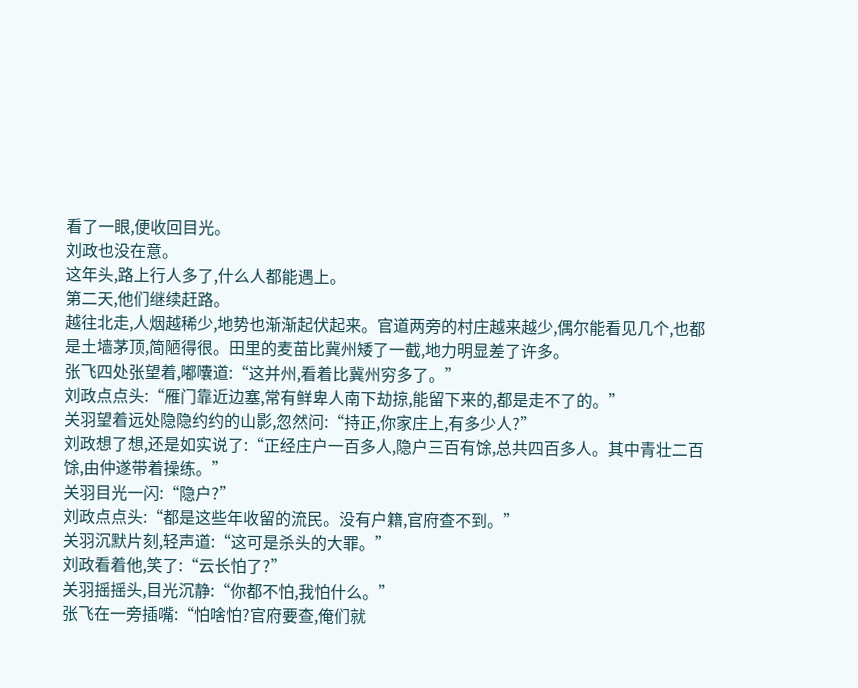看了一眼,便收回目光。
刘政也没在意。
这年头,路上行人多了,什么人都能遇上。
第二天,他们继续赶路。
越往北走,人烟越稀少,地势也渐渐起伏起来。官道两旁的村庄越来越少,偶尔能看见几个,也都是土墙茅顶,简陋得很。田里的麦苗比冀州矮了一截,地力明显差了许多。
张飞四处张望着,嘟囔道:“这并州,看着比冀州穷多了。”
刘政点点头:“雁门靠近边塞,常有鲜卑人南下劫掠,能留下来的,都是走不了的。”
关羽望着远处隐隐约约的山影,忽然问:“持正,你家庄上,有多少人?”
刘政想了想,还是如实说了:“正经庄户一百多人,隐户三百有馀,总共四百多人。其中青壮二百馀,由仲遂带着操练。”
关羽目光一闪:“隐户?”
刘政点点头:“都是这些年收留的流民。没有户籍,官府查不到。”
关羽沉默片刻,轻声道:“这可是杀头的大罪。”
刘政看着他,笑了:“云长怕了?”
关羽摇摇头,目光沉静:“你都不怕,我怕什么。”
张飞在一旁插嘴:“怕啥怕?官府要查,俺们就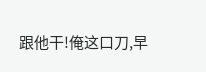跟他干!俺这口刀,早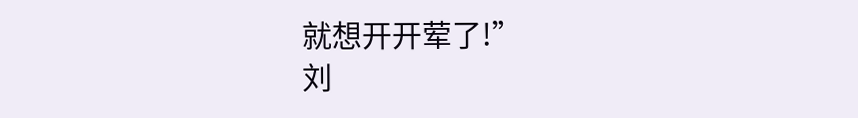就想开开荤了!”
刘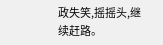政失笑,摇摇头,继续赶路。